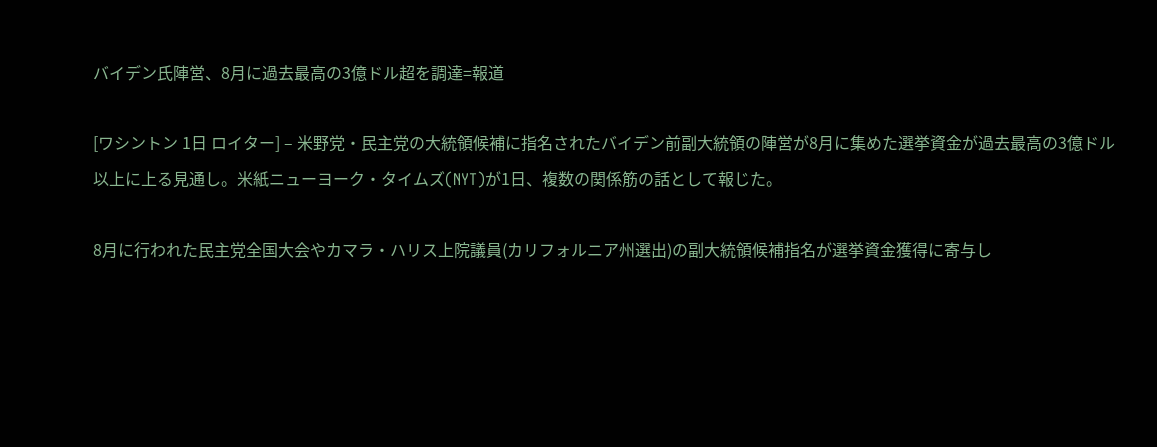バイデン氏陣営、8月に過去最高の3億ドル超を調達=報道

[ワシントン 1日 ロイター] – 米野党・民主党の大統領候補に指名されたバイデン前副大統領の陣営が8月に集めた選挙資金が過去最高の3億ドル以上に上る見通し。米紙ニューヨーク・タイムズ(NYT)が1日、複数の関係筋の話として報じた。

8月に行われた民主党全国大会やカマラ・ハリス上院議員(カリフォルニア州選出)の副大統領候補指名が選挙資金獲得に寄与し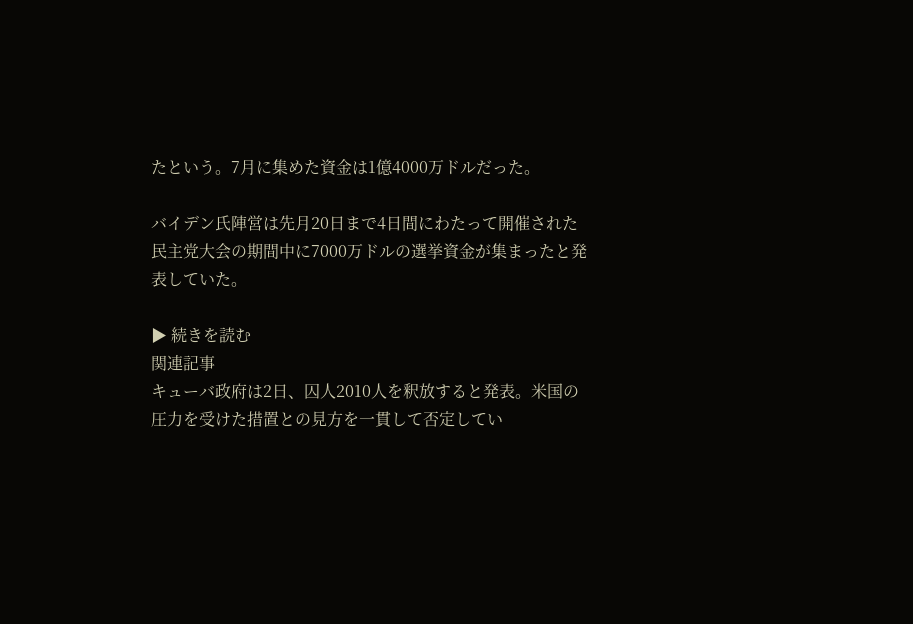たという。7月に集めた資金は1億4000万ドルだった。

バイデン氏陣営は先月20日まで4日間にわたって開催された民主党大会の期間中に7000万ドルの選挙資金が集まったと発表していた。

▶ 続きを読む
関連記事
キューバ政府は2日、囚人2010人を釈放すると発表。米国の圧力を受けた措置との見方を一貫して否定してい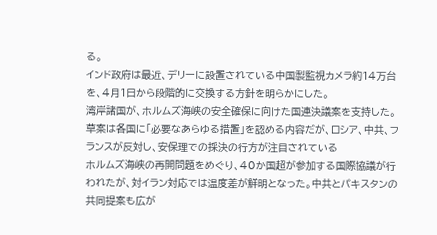る。
インド政府は最近、デリーに設置されている中国製監視カメラ約14万台を、4月1日から段階的に交換する方針を明らかにした。
湾岸諸国が、ホルムズ海峡の安全確保に向けた国連決議案を支持した。草案は各国に「必要なあらゆる措置」を認める内容だが、ロシア、中共、フランスが反対し、安保理での採決の行方が注目されている
ホルムズ海峡の再開問題をめぐり、40か国超が参加する国際協議が行われたが、対イラン対応では温度差が鮮明となった。中共とパキスタンの共同提案も広が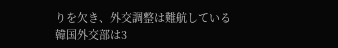りを欠き、外交調整は難航している
韓国外交部は3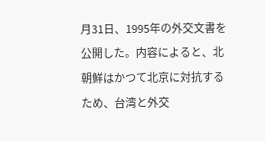月31日、1995年の外交文書を公開した。内容によると、北朝鮮はかつて北京に対抗するため、台湾と外交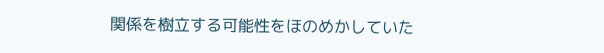関係を樹立する可能性をほのめかしていた